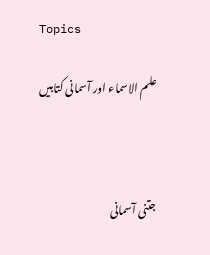Topics

علم الاسماء اور آسمانی کتابیں



جتنی آسمانی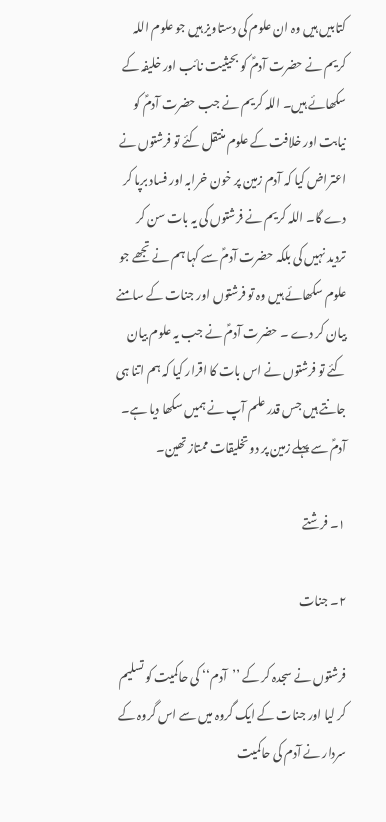کتابیں ہیں وہ ان علوم کی دستاویز ہیں جو علوم اللہ کریم نے حضرت آدمؑ کو بحیثیت نائب اور خلیفہ کے سکھائے ہیں۔ اللہ کریم نے جب حضرت آدمؑ کو نیابت اور خلافت کے علوم منتقل کئے تو فرشتوں نے اعتراض کیا کہ آدم زمین پر خون خرابہ اور فساد برپا کر دے گا۔ اللہ کریم نے فرشتوں کی یہ بات سن کر تردید نہیں کی بلکہ حضرت آدمؑ سے کہا ہم نے تجھے جو علوم سکھائے ہیں وہ تو فرشتوں اور جنات کے سامنے بیان کر دے ۔ حضرت آدمؑ نے جب یہ علوم بیان کئے تو فرشتوں نے اس بات کا اقرار کیا کہ ہم اتنا ہی جانتے ہیں جس قدر علم آپ نے ہمیں سکھا دیا ہے۔ آدمؑ سے پہلے زمین پر دو تخلیقات ممتاز تھین۔

۱۔ فرشتے

۲۔ جنات

فرشتوں نے سجدہ کر کے ’’آدم‘‘ کی حاکمیت کو تسلیم کر لیا اور جنات کے ایک گروہ میں سے اس گروہ کے سردار نے آدم کی حاکمیت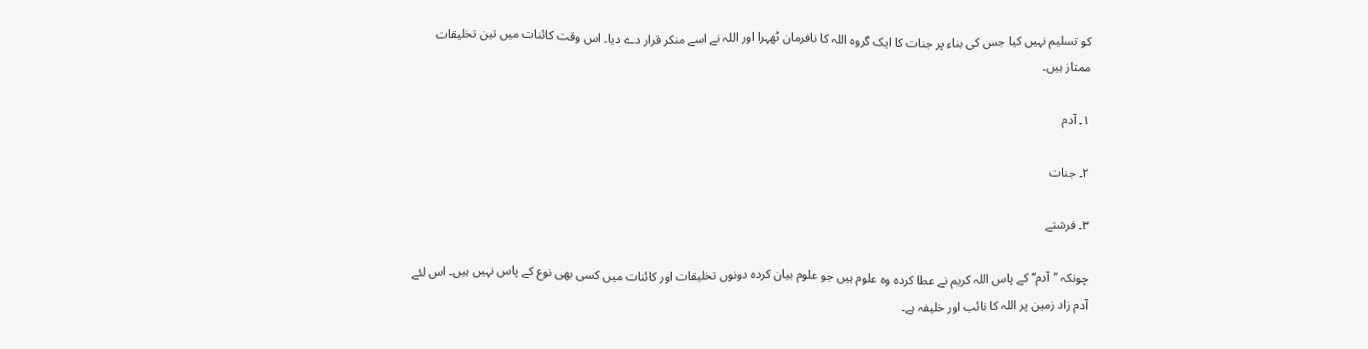کو تسلیم نہیں کیا جس کی بناء پر جنات کا ایک گروہ اللہ کا نافرمان ٹھہرا اور اللہ نے اسے منکر قرار دے دیا۔ اس وقت کائنات میں تین تخلیقات ممتاز ہیں۔

۱۔ آدم

۲۔ جنات

۳۔ فرشتے

چونکہ ’’آدم‘‘ کے پاس اللہ کریم نے عطا کردہ وہ علوم ہیں جو علوم بیان کردہ دونوں تخلیقات اور کائنات میں کسی بھی نوع کے پاس نہیں ہیں۔ اس لئے آدم زاد زمین پر اللہ کا نائب اور خلیفہ ہے۔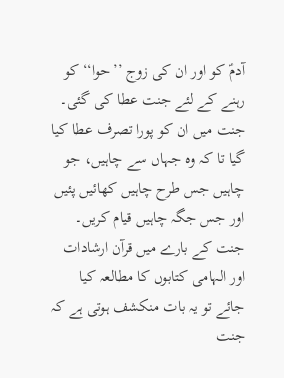آدمؑ کو اور ان کی زوج ’’حوا‘‘ کو رہنے کے لئے جنت عطا کی گئی۔ جنت میں ان کو پورا تصرف عطا کیا گیا تا کہ وہ جہاں سے چاہیں، جو چاہیں جس طرح چاہیں کھائیں پئیں اور جس جگہ چاہیں قیام کریں۔ جنت کے بارے میں قرآن ارشادات اور الہامی کتابوں کا مطالعہ کیا جائے تو یہ بات منکشف ہوتی ہے کہ جنت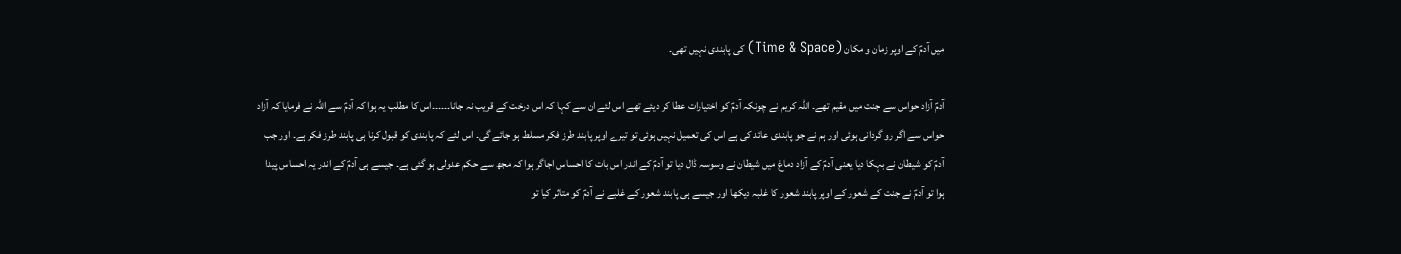میں آدمؑ کے اوپر زمان و مکان (Time & Space) کی پابندی نہیں تھی۔

آدمؑ آزاد حواس سے جنت میں مقیم تھے۔ اللہ کریم نے چونکہ آدمؑ کو اختیارات عطا کر دیئے تھے اس لئے ان سے کہا کہ اس درخت کے قریب نہ جانا۔۔۔۔۔۔اس کا مطلب یہ ہوا کہ آدمؑ سے اللہ نے فرمایا کہ آزاد حواس سے اگر رو گردانی ہوئی اور ہم نے جو پابندی عائد کی ہے اس کی تعمیل نہیں ہوئی تو تیرے اوپر پابند طرز فکر مسلط ہو جائے گی۔ اس لئے کہ پابندی کو قبول کرنا ہی پابند طرز فکر ہے۔ اور جب آدمؑ کو شیطان نے بہکا دیا یعنی آدمؑ کے آزاد دماغ میں شیطان نے وسوسہ ڈال دیا تو آدمؑ کے اندر اس بات کا احساس اجاگر ہوا کہ مجھ سے حکم عدولی ہو گئی ہے۔ جیسے ہی آدمؑ کے اندر یہ احساس پیدا ہوا تو آدمؑ نے جنت کے شعور کے اوپر پابند شعور کا غلبہ دیکھا اور جیسے ہی پابند شعور کے غلبے نے آدمؑ کو متاثر کیا تو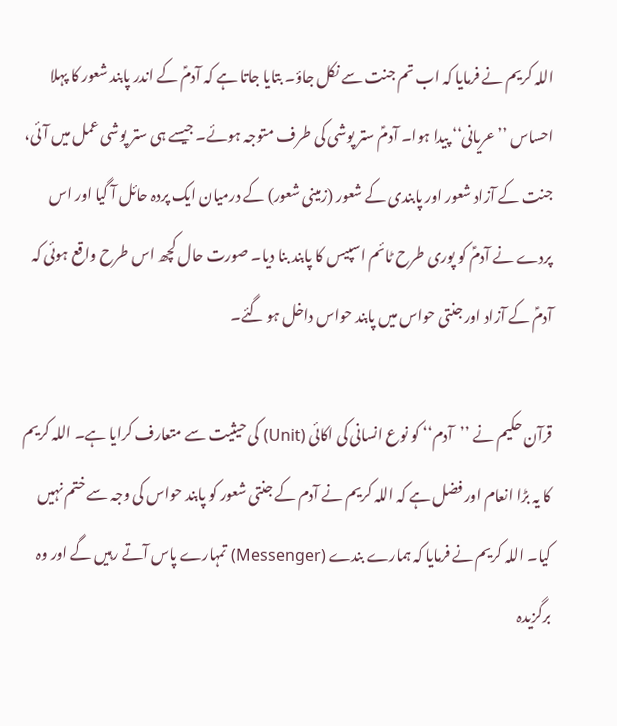اللہ کریم نے فرمایا کہ اب تم جنت سے نکل جاؤ۔ بتایا جاتا ہے کہ آدمؑ کے اندر پابند شعور کا پہلا احساس ’’عریانی‘‘ پیدا ہوا۔ آدمؑ ستر پوشی کی طرف متوجہ ہوئے۔ جیسے ہی ستر پوشی عمل میں آئی، جنت کے آزاد شعور اور پابندی کے شعور (زمینی شعور) کے درمیان ایک پردہ حائل آ گیا اور اس پردے نے آدمؑ کو پوری طرح ٹائم اسپیس کا پابند بنا دیا۔ صورت حال کچھ اس طرح واقع ہوئی کہ آدمؑ کے آزاد اور جنتی حواس میں پابند حواس داخل ہو گئے۔

قرآن حکیم نے ’’آدم‘‘ کو نوع انسانی کی اکائی (Unit) کی حیثیت سے متعارف کرایا ہے۔ اللہ کریم کا یہ بڑا انعام اور فضل ہے کہ اللہ کریم نے آدم کے جنتی شعور کو پابند حواس کی وجہ سے ختم نہیں کیا۔ اللہ کریم نے فرمایا کہ ہمارے بندے (Messenger) تمہارے پاس آتے رہیں گے اور وہ برگزیدہ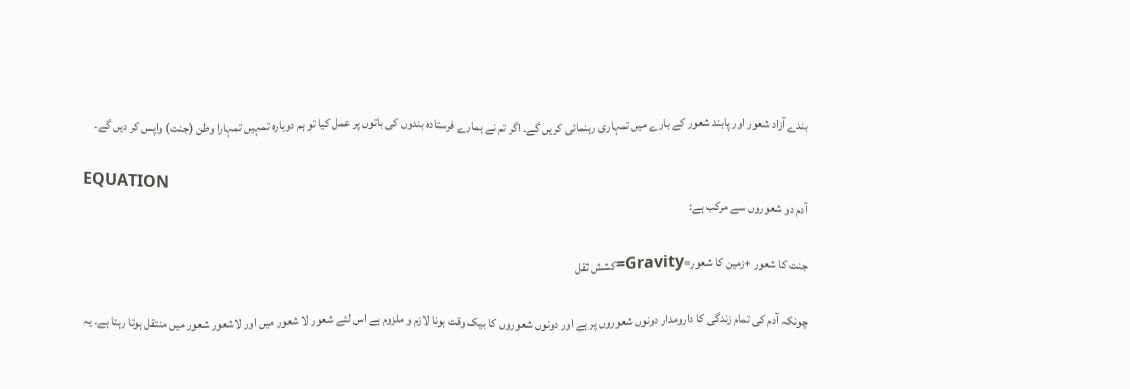بندے آزاد شعور اور پابند شعور کے بارے میں تمہاری رہنمائی کریں گے۔ اگر تم نے ہمارے فرستادہ بندوں کی باتوں پر عمل کیا تو ہم دوبارہ تمہیں تمہارا وطن (جنت) واپس کر دیں گے۔

EQUATION
آدم دو شعوروں سے مرکب ہے:

جنت کا شعور +زمین کا شعور=Gravity=کشش ثقل

چونکہ آدم کی تمام زندگی کا دارومدار دونوں شعوروں پر ہے اور دونوں شعوروں کا بیک وقت ہونا لازم و ملزوم ہے اس لئے شعور لا شعور میں اور لاشعور شعور میں منتقل ہوتا رہتا ہے۔ یہ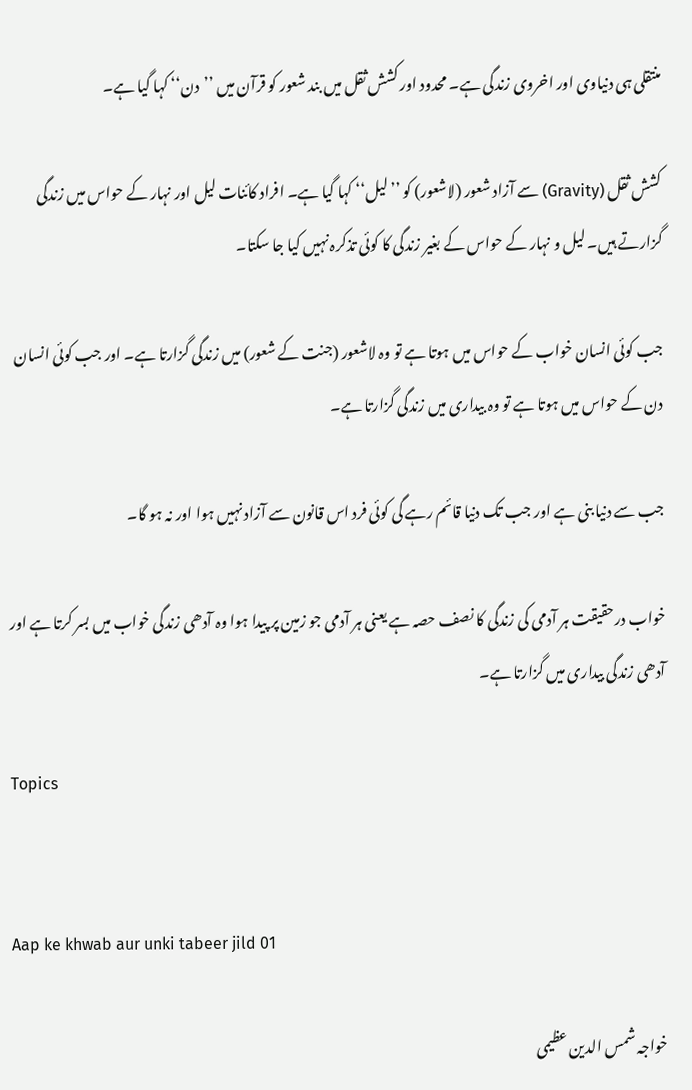منتقلی ہی دنیاوی اور اخروی زندگی ہے۔ محدود اور کشش ثقل میں بند شعور کو قرآن میں ’’دن‘‘ کہا گیا ہے۔

کشش ثقل (Gravity) سے آزاد شعور (لاشعور) کو ’’لیل‘‘ کہا گیا ہے۔ افراد کائنات لیل اور نہار کے حواس میں زندگی گزارتے ہیں۔ لیل و نہار کے حواس کے بغیر زندگی کا کوئی تذکرہ نہیں کیا جا سکتا۔

جب کوئی انسان خواب کے حواس میں ہوتا ہے تو وہ لاشعور (جنت کے شعور) میں زندگی گزارتا ہے۔ اور جب کوئی انسان دن کے حواس میں ہوتا ہے تو وہ بیداری میں زندگی گزارتا ہے۔

جب سے دنیا بنی ہے اور جب تک دنیا قائم رہے گی کوئی فرد اس قانون سے آزاد نہیں ہوا اور نہ ہو گا۔

خواب درحقیقت ہر آدمی کی زندگی کا نصف حصہ ہے یعنی ہر آدمی جو زمین پر پیدا ہوا وہ آدھی زندگی خواب میں بسر کرتا ہے اور آدھی زندگی بیداری میں گزارتا ہے۔

Topics


Aap ke khwab aur unki tabeer jild 01

خواجہ شمس الدین عظیمی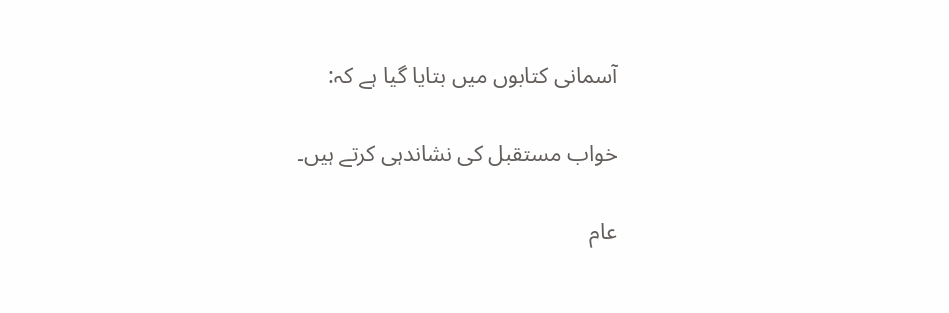آسمانی کتابوں میں بتایا گیا ہے کہ:

خواب مستقبل کی نشاندہی کرتے ہیں۔

عام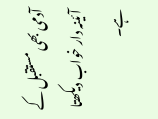آدمی بھی مستقبل کے آئینہ دار خواب دیکھتا ہے۔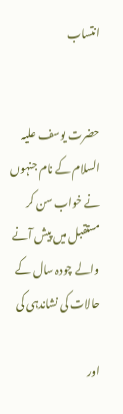انتساب


حضرت یوسف علیہ السلام کے نام جنہوں نے خواب سن کر مستقبل میں پیش آنے والے چودہ سال کے  حالات کی نشاندہی کی

اور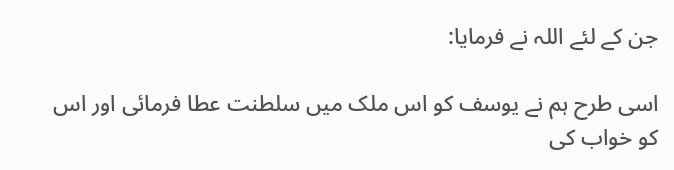جن کے لئے اللہ نے فرمایا:

اسی طرح ہم نے یوسف کو اس ملک میں سلطنت عطا فرمائی اور اس کو خواب کی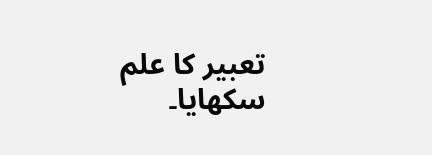تعبیر کا علم سکھایا۔